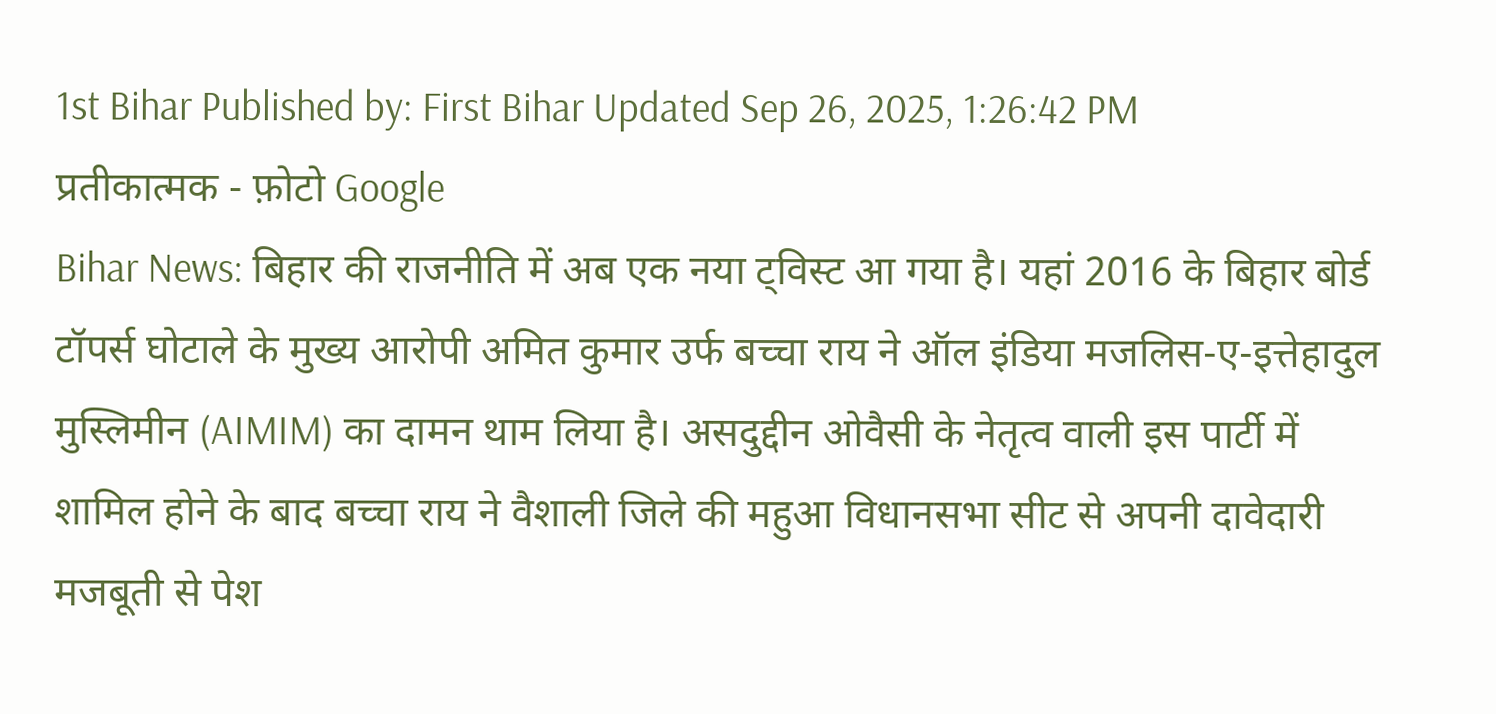1st Bihar Published by: First Bihar Updated Sep 26, 2025, 1:26:42 PM
प्रतीकात्मक - फ़ोटो Google
Bihar News: बिहार की राजनीति में अब एक नया ट्विस्ट आ गया है। यहां 2016 के बिहार बोर्ड टॉपर्स घोटाले के मुख्य आरोपी अमित कुमार उर्फ बच्चा राय ने ऑल इंडिया मजलिस-ए-इत्तेहादुल मुस्लिमीन (AIMIM) का दामन थाम लिया है। असदुद्दीन ओवैसी के नेतृत्व वाली इस पार्टी में शामिल होने के बाद बच्चा राय ने वैशाली जिले की महुआ विधानसभा सीट से अपनी दावेदारी मजबूती से पेश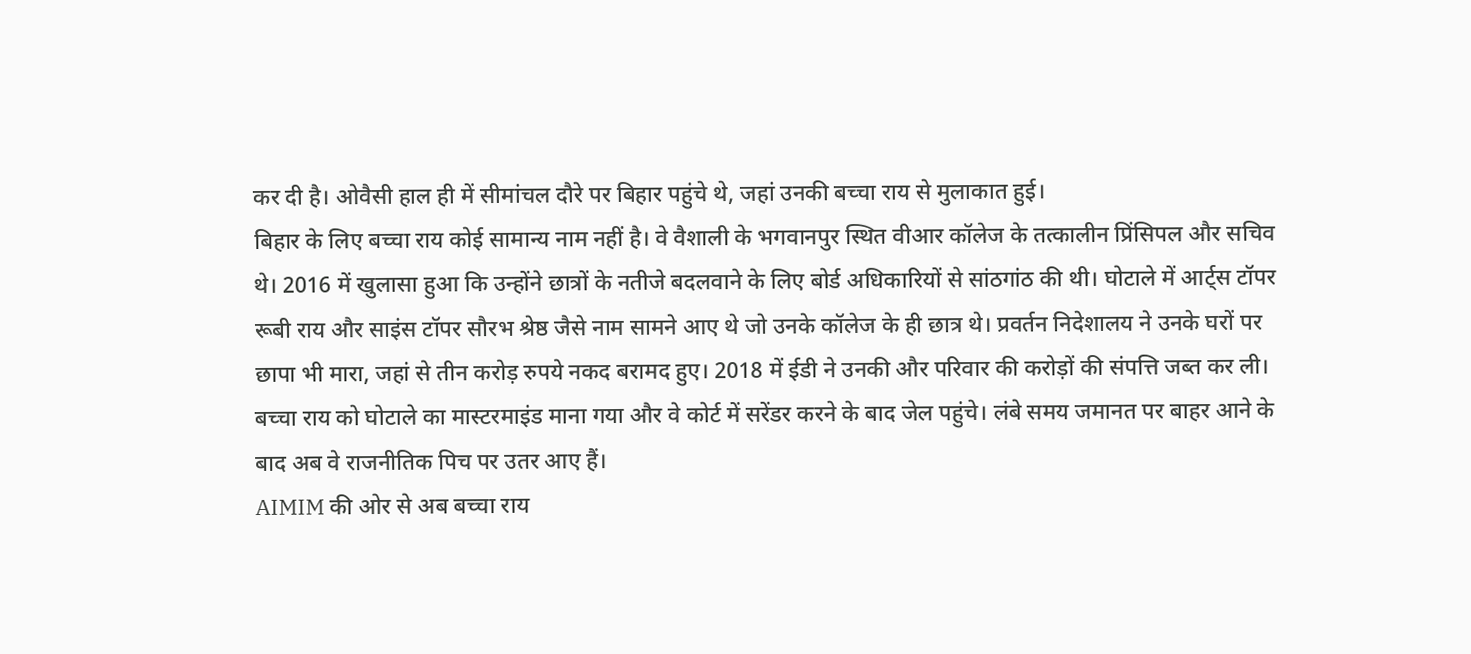कर दी है। ओवैसी हाल ही में सीमांचल दौरे पर बिहार पहुंचे थे, जहां उनकी बच्चा राय से मुलाकात हुई।
बिहार के लिए बच्चा राय कोई सामान्य नाम नहीं है। वे वैशाली के भगवानपुर स्थित वीआर कॉलेज के तत्कालीन प्रिंसिपल और सचिव थे। 2016 में खुलासा हुआ कि उन्होंने छात्रों के नतीजे बदलवाने के लिए बोर्ड अधिकारियों से सांठगांठ की थी। घोटाले में आर्ट्स टॉपर रूबी राय और साइंस टॉपर सौरभ श्रेष्ठ जैसे नाम सामने आए थे जो उनके कॉलेज के ही छात्र थे। प्रवर्तन निदेशालय ने उनके घरों पर छापा भी मारा, जहां से तीन करोड़ रुपये नकद बरामद हुए। 2018 में ईडी ने उनकी और परिवार की करोड़ों की संपत्ति जब्त कर ली। बच्चा राय को घोटाले का मास्टरमाइंड माना गया और वे कोर्ट में सरेंडर करने के बाद जेल पहुंचे। लंबे समय जमानत पर बाहर आने के बाद अब वे राजनीतिक पिच पर उतर आए हैं।
AIMIM की ओर से अब बच्चा राय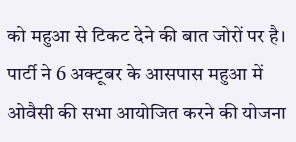को महुआ से टिकट देने की बात जोरों पर है। पार्टी ने 6 अक्टूबर के आसपास महुआ में ओवैसी की सभा आयोजित करने की योजना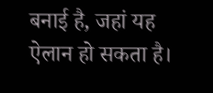बनाई है, जहां यह ऐलान हो सकता है।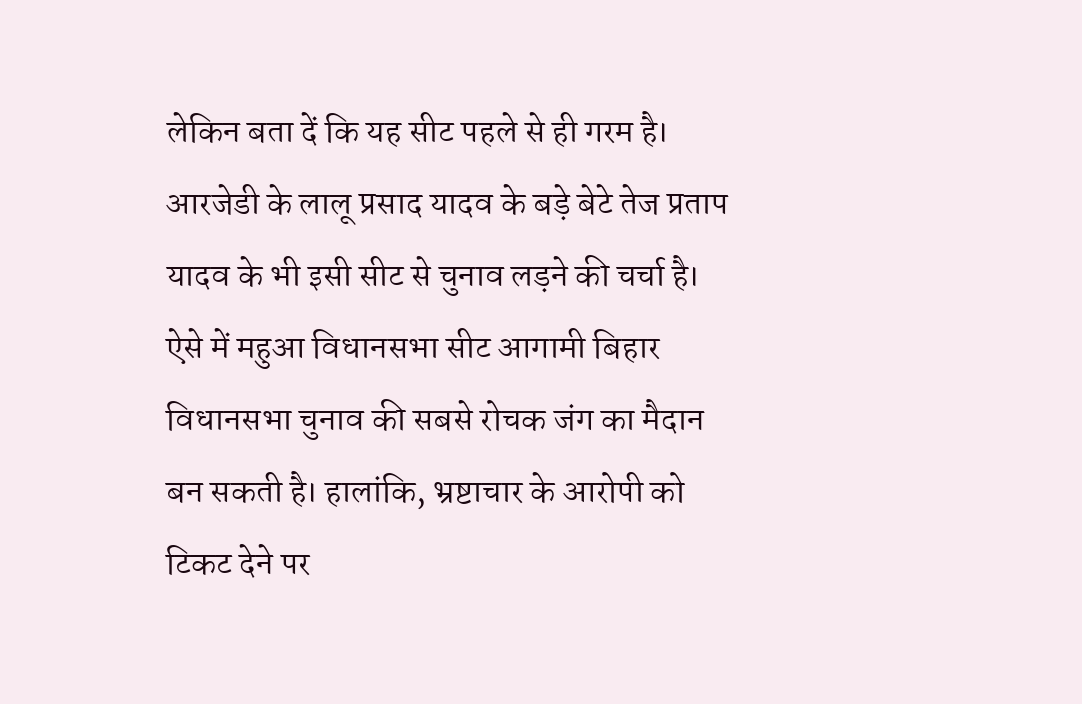लेकिन बता दें कि यह सीट पहले से ही गरम है। आरजेडी के लालू प्रसाद यादव के बड़े बेटे तेज प्रताप यादव के भी इसी सीट से चुनाव लड़ने की चर्चा है। ऐसे में महुआ विधानसभा सीट आगामी बिहार विधानसभा चुनाव की सबसे रोचक जंग का मैदान बन सकती है। हालांकि, भ्रष्टाचार के आरोपी को टिकट देने पर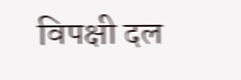विपक्षी दल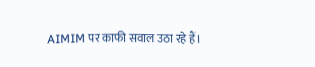AIMIM पर काफी सवाल उठा रहे हैं।